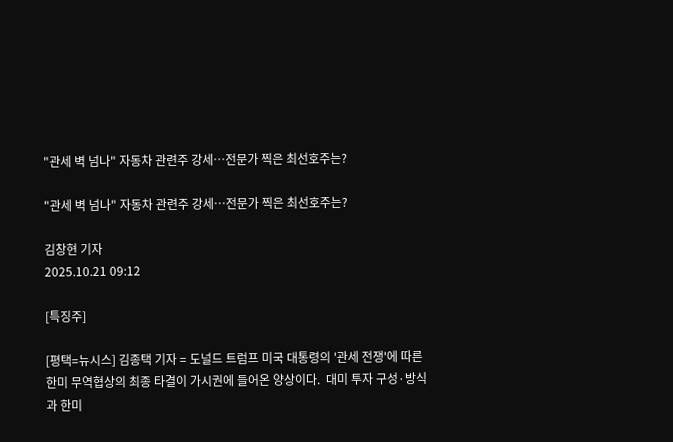"관세 벽 넘나" 자동차 관련주 강세…전문가 찍은 최선호주는?

"관세 벽 넘나" 자동차 관련주 강세…전문가 찍은 최선호주는?

김창현 기자
2025.10.21 09:12

[특징주]

[평택=뉴시스] 김종택 기자 = 도널드 트럼프 미국 대통령의 '관세 전쟁'에 따른 한미 무역협상의 최종 타결이 가시권에 들어온 양상이다.  대미 투자 구성·방식과 한미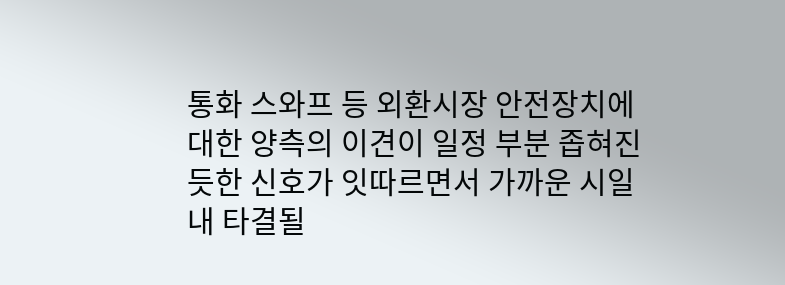통화 스와프 등 외환시장 안전장치에 대한 양측의 이견이 일정 부분 좁혀진 듯한 신호가 잇따르면서 가까운 시일 내 타결될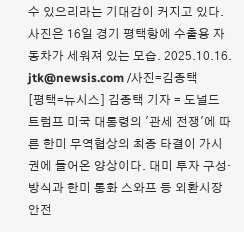수 있으리라는 기대감이 커지고 있다.  사진은 16일 경기 평택항에 수출용 자동차가 세워져 있는 모습. 2025.10.16. jtk@newsis.com /사진=김종택
[평택=뉴시스] 김종택 기자 = 도널드 트럼프 미국 대통령의 '관세 전쟁'에 따른 한미 무역협상의 최종 타결이 가시권에 들어온 양상이다. 대미 투자 구성·방식과 한미 통화 스와프 등 외환시장 안전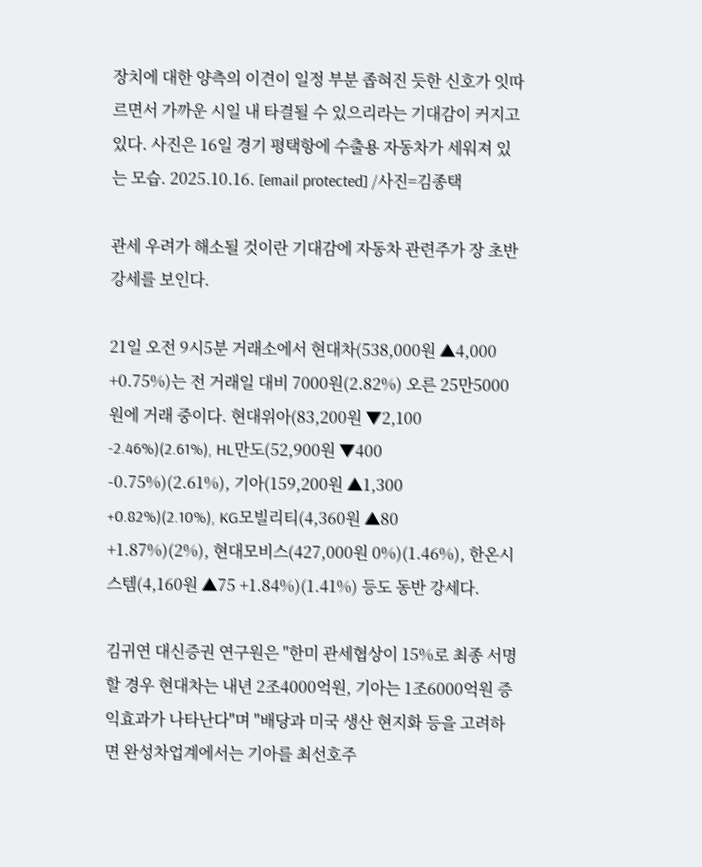장치에 대한 양측의 이견이 일정 부분 좁혀진 듯한 신호가 잇따르면서 가까운 시일 내 타결될 수 있으리라는 기대감이 커지고 있다. 사진은 16일 경기 평택항에 수출용 자동차가 세워져 있는 모습. 2025.10.16. [email protected] /사진=김종택

관세 우려가 해소될 것이란 기대감에 자동차 관련주가 장 초반 강세를 보인다.

21일 오전 9시5분 거래소에서 현대차(538,000원 ▲4,000 +0.75%)는 전 거래일 대비 7000원(2.82%) 오른 25만5000원에 거래 중이다. 현대위아(83,200원 ▼2,100 -2.46%)(2.61%), HL만도(52,900원 ▼400 -0.75%)(2.61%), 기아(159,200원 ▲1,300 +0.82%)(2.10%), KG모빌리티(4,360원 ▲80 +1.87%)(2%), 현대모비스(427,000원 0%)(1.46%), 한온시스템(4,160원 ▲75 +1.84%)(1.41%) 등도 동반 강세다.

김귀연 대신증권 연구원은 "한미 관세협상이 15%로 최종 서명할 경우 현대차는 내년 2조4000억원, 기아는 1조6000억원 증익효과가 나타난다"며 "배당과 미국 생산 현지화 등을 고려하면 완성차업계에서는 기아를 최선호주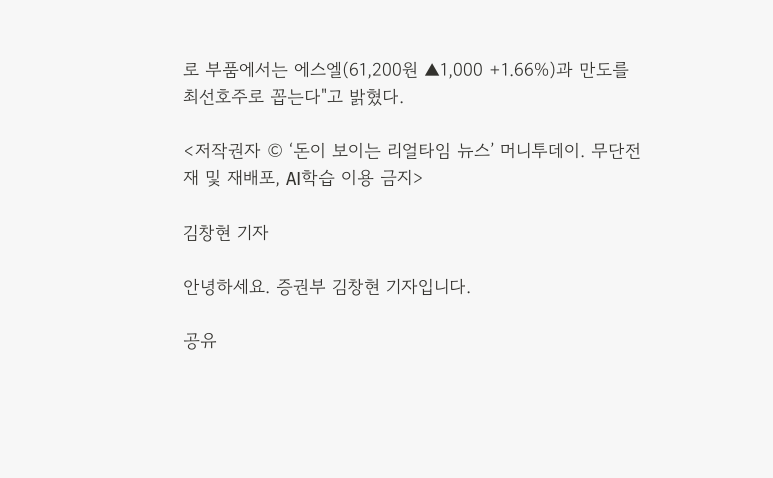로 부품에서는 에스엘(61,200원 ▲1,000 +1.66%)과 만도를 최선호주로 꼽는다"고 밝혔다.

<저작권자 © ‘돈이 보이는 리얼타임 뉴스’ 머니투데이. 무단전재 및 재배포, AI학습 이용 금지>

김창현 기자

안녕하세요. 증권부 김창현 기자입니다.

공유